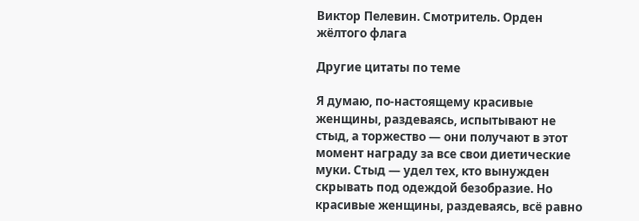Виктор Пелевин. Смотритель. Орден жёлтого флага

Другие цитаты по теме

Я думаю, по-настоящему красивые женщины, раздеваясь, испытывают не стыд, а торжество — они получают в этот момент награду за все свои диетические муки. Стыд — удел тех, кто вынужден скрывать под одеждой безобразие. Но красивые женщины, раздеваясь, всё равно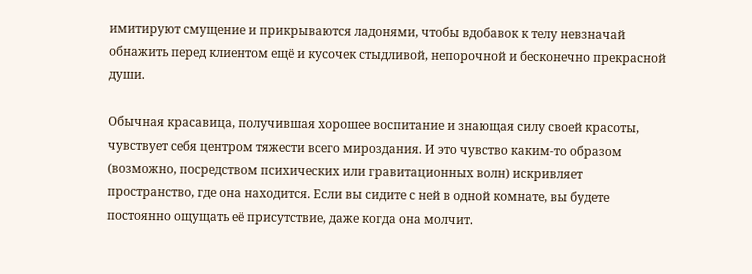имитируют смущение и прикрываются ладонями, чтобы вдобавок к телу невзначай обнажить перед клиентом ещё и кусочек стыдливой, непорочной и бесконечно прекрасной души.

Обычная красавица, получившая хорошее воспитание и знающая силу своей красоты, чувствует себя центром тяжести всего мироздания. И это чувство каким-то образом (возможно, посредством психических или гравитационных волн) искривляет пространство, где она находится. Если вы сидите с ней в одной комнате, вы будете постоянно ощущать её присутствие, даже когда она молчит.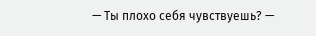— Ты плохо себя чувствуешь? —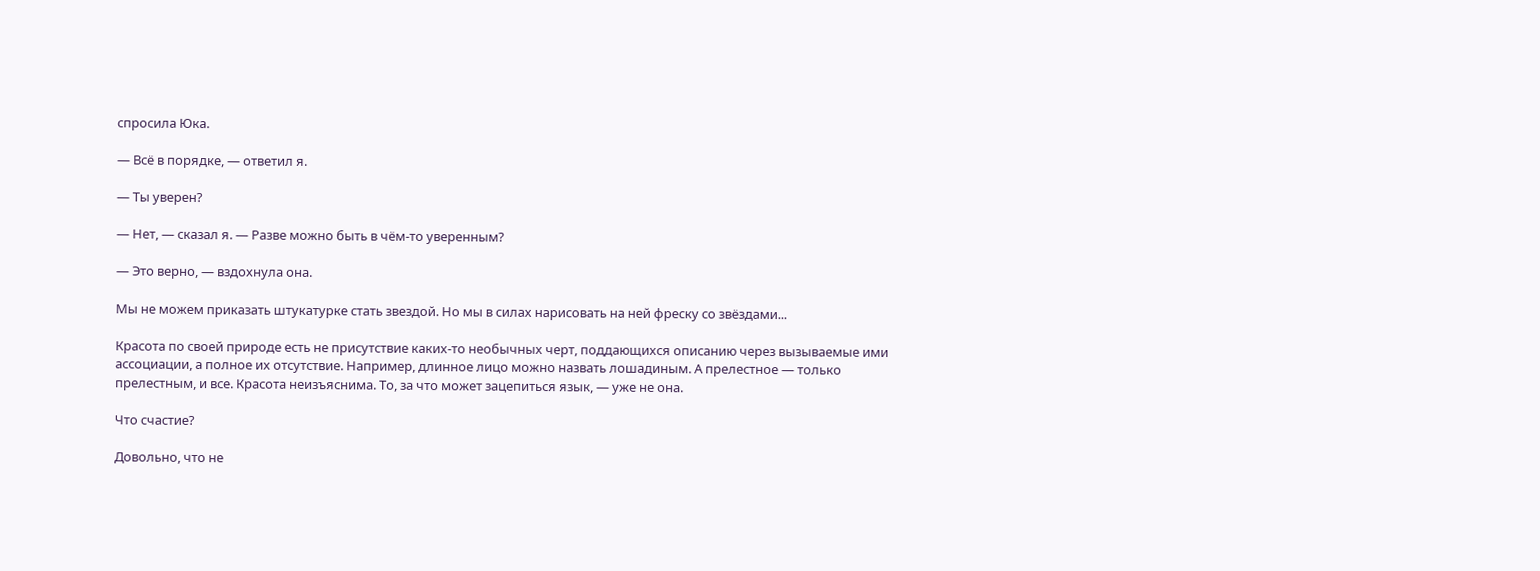спросила Юка.

— Всё в порядке, — ответил я.

— Ты уверен?

— Нет, — сказал я. — Разве можно быть в чём-то уверенным?

— Это верно, — вздохнула она.

Мы не можем приказать штукатурке стать звездой. Но мы в силах нарисовать на ней фреску со звёздами...

Красота по своей природе есть не присутствие каких-то необычных черт, поддающихся описанию через вызываемые ими ассоциации, а полное их отсутствие. Например, длинное лицо можно назвать лошадиным. А прелестное — только прелестным, и все. Красота неизъяснима. То, за что может зацепиться язык, — уже не она.

Что счастие?

Довольно, что не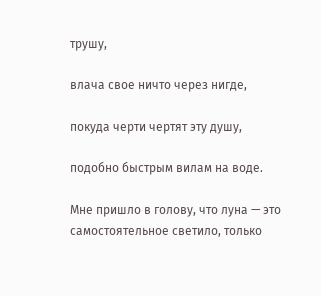трушу,

влача свое ничто через нигде,

покуда черти чертят эту душу,

подобно быстрым вилам на воде.

Мне пришло в голову, что луна — это самостоятельное светило, только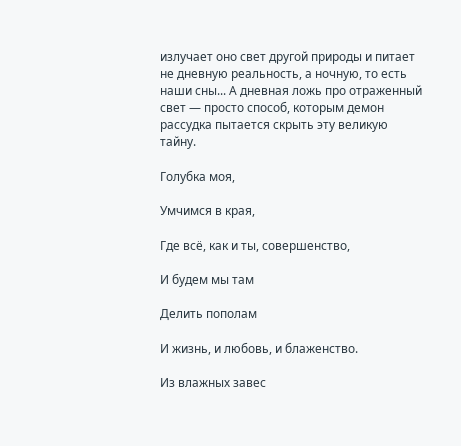излучает оно свет другой природы и питает не дневную реальность, а ночную, то есть наши сны... А дневная ложь про отраженный свет — просто способ, которым демон рассудка пытается скрыть эту великую тайну.

Голубка моя,

Умчимся в края,

Где всё, как и ты, совершенство,

И будем мы там

Делить пополам

И жизнь, и любовь, и блаженство.

Из влажных завес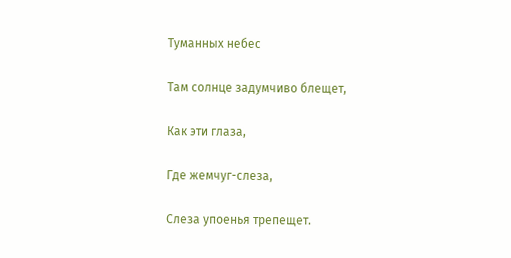Туманных небес

Там солнце задумчиво блещет,

Как эти глаза,

Где жемчуг-слеза,

Слеза упоенья трепещет.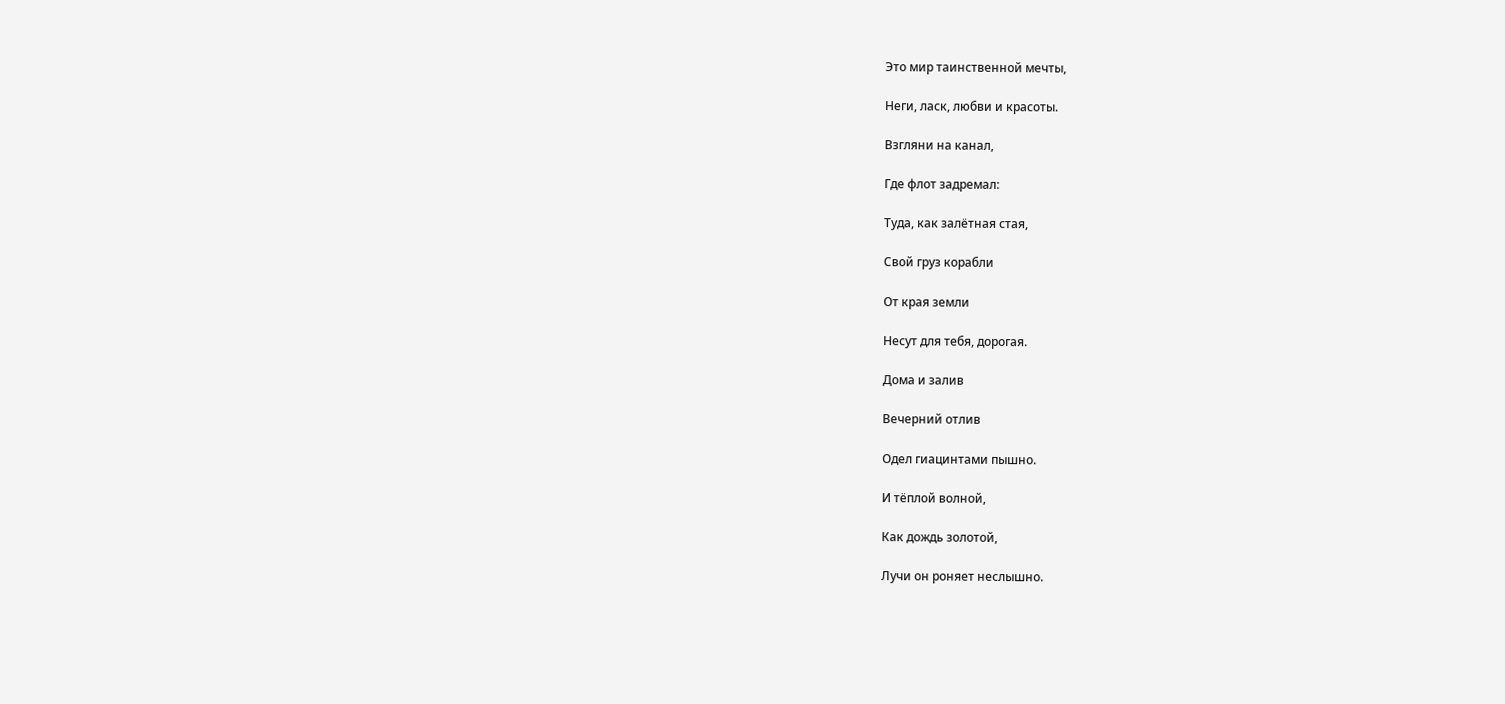Это мир таинственной мечты,

Неги, ласк, любви и красоты.

Взгляни на канал,

Где флот задремал:

Туда, как залётная стая,

Свой груз корабли

От края земли

Несут для тебя, дорогая.

Дома и залив

Вечерний отлив

Одел гиацинтами пышно.

И тёплой волной,

Как дождь золотой,

Лучи он роняет неслышно.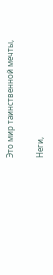Это мир таинственной мечты,

Неги,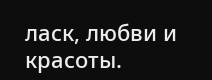ласк, любви и красоты.